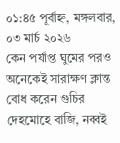০১:৪৫ পূর্বাহ্ন, মঙ্গলবার, ০৩ মার্চ ২০২৬
কেন পর্যাপ্ত ঘুমের পরও অনেকেই সারাক্ষণ ক্লান্ত বোধ করেন গুচির দেহমোহে বাজি, নব্বই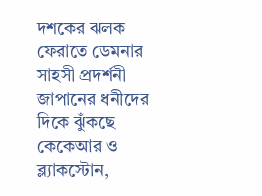দশকের ঝলক ফেরাতে ডেমনার সাহসী প্রদর্শনী জাপানের ধনীদের দিকে ঝুঁকছে কেকেআর ও ব্ল্যাকস্টোন,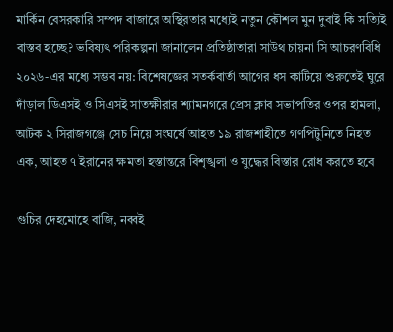মার্কিন বেসরকারি সম্পদ বাজারে অস্থিরতার মধ্যেই নতুন কৌশল মুন দুবাই কি সত্যিই বাস্তব হচ্ছে? ভবিষ্যৎ পরিকল্পনা জানালেন প্রতিষ্ঠাতারা সাউথ চায়না সি আচরণবিধি ২০২৬-এর মধ্যে সম্ভব নয়: বিশেষজ্ঞের সতর্কবার্তা আগের ধস কাটিয়ে শুরুতেই ঘুরে দাঁড়াল ডিএসই ও সিএসই সাতক্ষীরার শ্যামনগরে প্রেস ক্লাব সভাপতির ওপর হামলা, আটক ২ সিরাজগঞ্জে সেচ নিয়ে সংঘর্ষে আহত ১৯ রাজশাহীতে গণপিটুনিতে নিহত এক, আহত ৭ ইরানের ক্ষমতা হস্তান্তরে বিশৃঙ্খলা ও যুদ্ধের বিস্তার রোধ করতে হবে

গুচির দেহমোহে বাজি, নব্বই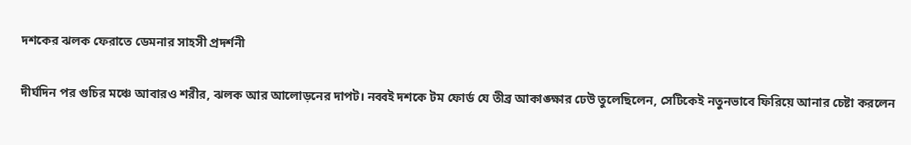দশকের ঝলক ফেরাতে ডেমনার সাহসী প্রদর্শনী

দীর্ঘদিন পর গুচির মঞ্চে আবারও শরীর, ঝলক আর আলোড়নের দাপট। নব্বই দশকে টম ফোর্ড যে তীব্র আকাঙ্ক্ষার ঢেউ তুলেছিলেন, সেটিকেই নতুনভাবে ফিরিয়ে আনার চেষ্টা করলেন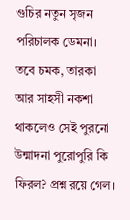গুচির নতুন সৃজন পরিচালক ডেমনা। তবে চমক, তারকা আর সাহসী নকশা থাকলেও সেই পুরনো উন্মাদনা পুরোপুরি কি ফিরল? প্রশ্ন রয়ে গেল।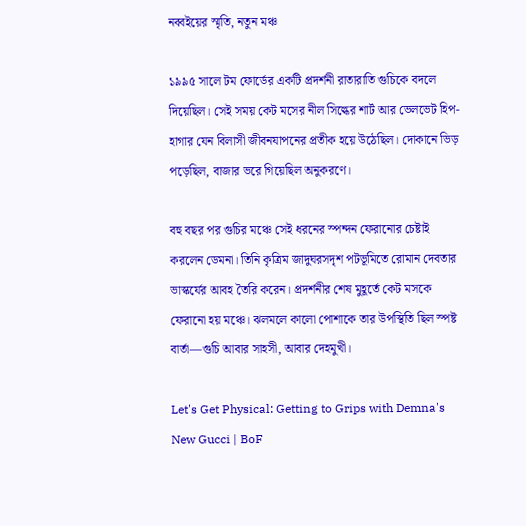নব্বইয়ের স্মৃতি, নতুন মঞ্চ

১৯৯৫ সালে টম ফোর্ডের একটি প্রদর্শনী রাতারাতি গুচিকে বদলে দিয়েছিল। সেই সময় কেট মসের নীল সিল্কের শার্ট আর ভেলভেট হিপ-হাগার যেন বিলাসী জীবনযাপনের প্রতীক হয়ে উঠেছিল। দোকানে ভিড় পড়েছিল, বাজার ভরে গিয়েছিল অনুকরণে।

বহু বছর পর গুচির মঞ্চে সেই ধরনের স্পন্দন ফেরানোর চেষ্টাই করলেন ডেমনা। তিনি কৃত্রিম জাদুঘরসদৃশ পটভূমিতে রোমান দেবতার ভাস্কর্যের আবহ তৈরি করেন। প্রদর্শনীর শেষ মুহূর্তে কেট মসকে ফেরানো হয় মঞ্চে। ঝলমলে কালো পোশাকে তার উপস্থিতি ছিল স্পষ্ট বার্তা—গুচি আবার সাহসী, আবার দেহমুখী।

Let's Get Physical: Getting to Grips with Demna's New Gucci | BoF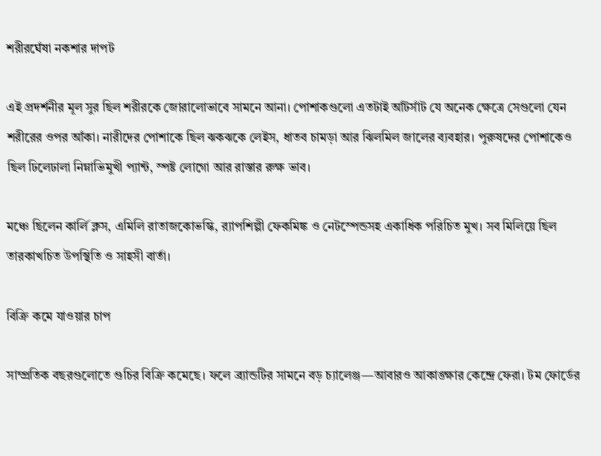শরীরঘেঁষা নকশার দাপট

এই প্রদর্শনীর মূল সুর ছিল শরীরকে জোরালোভাবে সামনে আনা। পোশাকগুলো এতটাই আঁটসাঁট যে অনেক ক্ষেত্রে সেগুলো যেন শরীরের ওপর আঁকা। নারীদের পোশাকে ছিল ঝকঝকে লেইস, ধাতব চামড়া আর ঝিলমিল জালের ব্যবহার। পুরুষদের পোশাকেও ছিল ঢিলেঢালা নিম্নাভিমুখী প্যান্ট, স্পষ্ট লোগো আর রাস্তার রুক্ষ ভাব।

মঞ্চে ছিলেন কার্লি ক্লস, এমিলি রাতাজকোভস্কি, র‍্যাপশিল্পী ফেকমিঙ্ক ও নেটস্পেন্ডসহ একাধিক পরিচিত মুখ। সব মিলিয়ে ছিল তারকাখচিত উপস্থিতি ও সাহসী বার্তা।

বিক্রি কমে যাওয়ার চাপ

সাম্প্রতিক বছরগুলোতে গুচির বিক্রি কমেছে। ফলে ব্র্যান্ডটির সামনে বড় চ্যালেঞ্জ—আবারও আকাঙ্ক্ষার কেন্দ্রে ফেরা। টম ফোর্ডের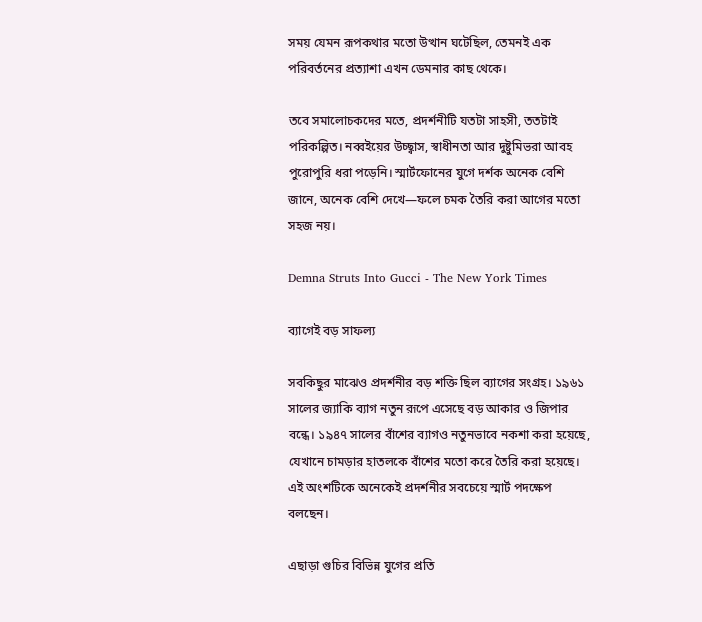সময় যেমন রূপকথার মতো উত্থান ঘটেছিল, তেমনই এক পরিবর্তনের প্রত্যাশা এখন ডেমনার কাছ থেকে।

তবে সমালোচকদের মতে, প্রদর্শনীটি যতটা সাহসী, ততটাই পরিকল্পিত। নব্বইয়ের উচ্ছ্বাস, স্বাধীনতা আর দুষ্টুমিভরা আবহ পুরোপুরি ধরা পড়েনি। স্মার্টফোনের যুগে দর্শক অনেক বেশি জানে, অনেক বেশি দেখে—ফলে চমক তৈরি করা আগের মতো সহজ নয়।

Demna Struts Into Gucci - The New York Times

ব্যাগেই বড় সাফল্য

সবকিছুর মাঝেও প্রদর্শনীর বড় শক্তি ছিল ব্যাগের সংগ্রহ। ১৯৬১ সালের জ্যাকি ব্যাগ নতুন রূপে এসেছে বড় আকার ও জিপার বন্ধে। ১৯৪৭ সালের বাঁশের ব্যাগও নতুনভাবে নকশা করা হয়েছে, যেখানে চামড়ার হাতলকে বাঁশের মতো করে তৈরি করা হয়েছে। এই অংশটিকে অনেকেই প্রদর্শনীর সবচেয়ে স্মার্ট পদক্ষেপ বলছেন।

এছাড়া গুচির বিভিন্ন যুগের প্রতি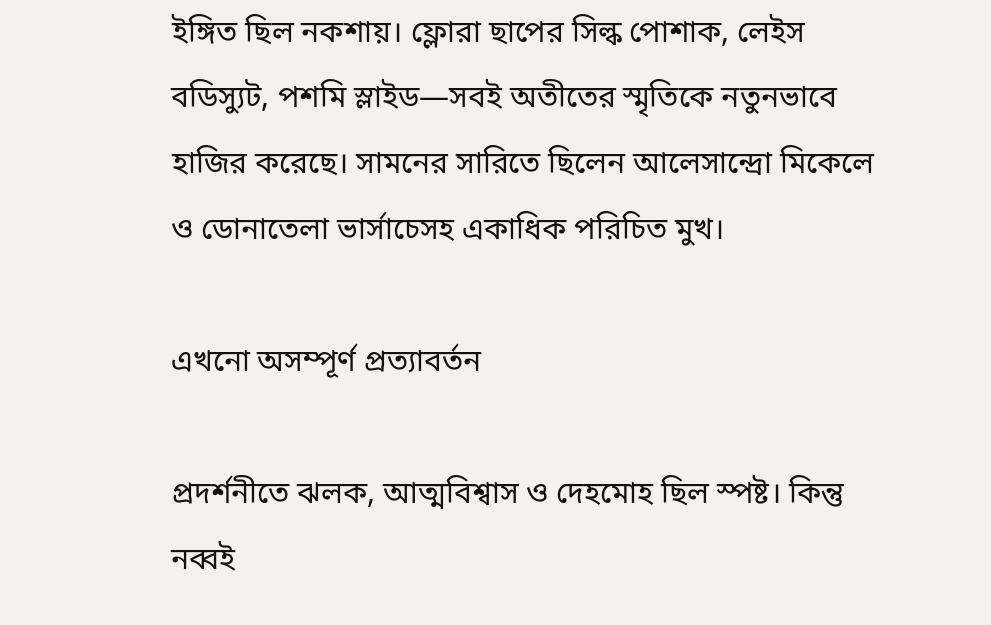ইঙ্গিত ছিল নকশায়। ফ্লোরা ছাপের সিল্ক পোশাক, লেইস বডিস্যুট, পশমি স্লাইড—সবই অতীতের স্মৃতিকে নতুনভাবে হাজির করেছে। সামনের সারিতে ছিলেন আলেসান্দ্রো মিকেলে ও ডোনাতেলা ভার্সাচেসহ একাধিক পরিচিত মুখ।

এখনো অসম্পূর্ণ প্রত্যাবর্তন

প্রদর্শনীতে ঝলক, আত্মবিশ্বাস ও দেহমোহ ছিল স্পষ্ট। কিন্তু নব্বই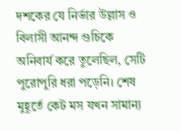দশকের যে নির্ভার উল্লাস ও বিলাসী আনন্দ গুচিকে অনিবার্য করে তুলেছিল, সেটি পুরোপুরি ধরা পড়েনি। শেষ মুহূর্তে কেট মস যখন সামান্য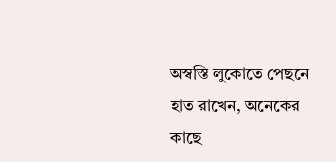অস্বস্তি লুকোতে পেছনে হাত রাখেন, অনেকের কাছে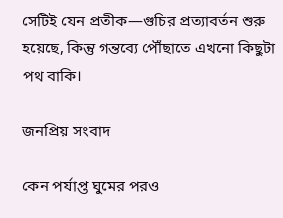সেটিই যেন প্রতীক—গুচির প্রত্যাবর্তন শুরু হয়েছে, কিন্তু গন্তব্যে পৌঁছাতে এখনো কিছুটা পথ বাকি।

জনপ্রিয় সংবাদ

কেন পর্যাপ্ত ঘুমের পরও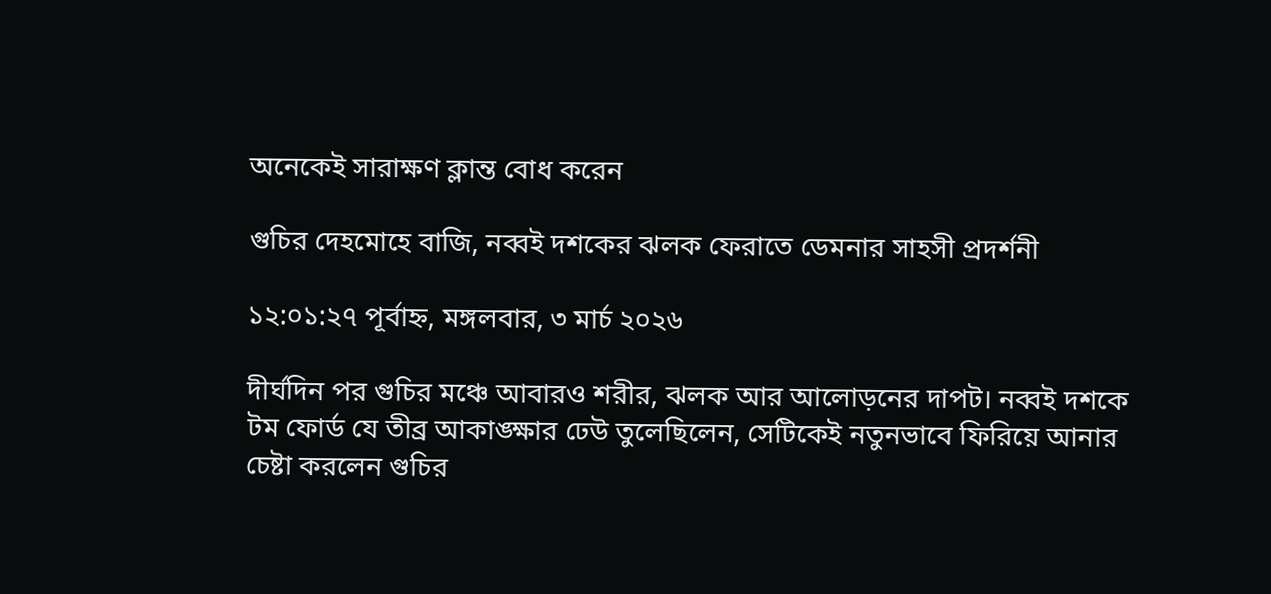অনেকেই সারাক্ষণ ক্লান্ত বোধ করেন

গুচির দেহমোহে বাজি, নব্বই দশকের ঝলক ফেরাতে ডেমনার সাহসী প্রদর্শনী

১২:০১:২৭ পূর্বাহ্ন, মঙ্গলবার, ৩ মার্চ ২০২৬

দীর্ঘদিন পর গুচির মঞ্চে আবারও শরীর, ঝলক আর আলোড়নের দাপট। নব্বই দশকে টম ফোর্ড যে তীব্র আকাঙ্ক্ষার ঢেউ তুলেছিলেন, সেটিকেই নতুনভাবে ফিরিয়ে আনার চেষ্টা করলেন গুচির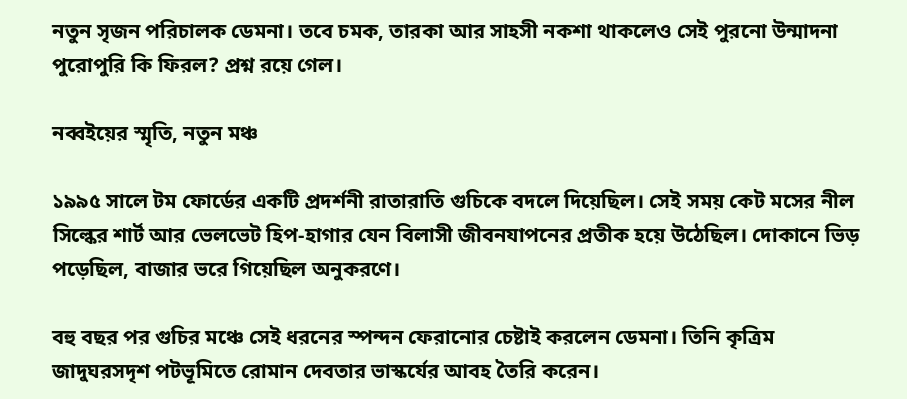নতুন সৃজন পরিচালক ডেমনা। তবে চমক, তারকা আর সাহসী নকশা থাকলেও সেই পুরনো উন্মাদনা পুরোপুরি কি ফিরল? প্রশ্ন রয়ে গেল।

নব্বইয়ের স্মৃতি, নতুন মঞ্চ

১৯৯৫ সালে টম ফোর্ডের একটি প্রদর্শনী রাতারাতি গুচিকে বদলে দিয়েছিল। সেই সময় কেট মসের নীল সিল্কের শার্ট আর ভেলভেট হিপ-হাগার যেন বিলাসী জীবনযাপনের প্রতীক হয়ে উঠেছিল। দোকানে ভিড় পড়েছিল, বাজার ভরে গিয়েছিল অনুকরণে।

বহু বছর পর গুচির মঞ্চে সেই ধরনের স্পন্দন ফেরানোর চেষ্টাই করলেন ডেমনা। তিনি কৃত্রিম জাদুঘরসদৃশ পটভূমিতে রোমান দেবতার ভাস্কর্যের আবহ তৈরি করেন।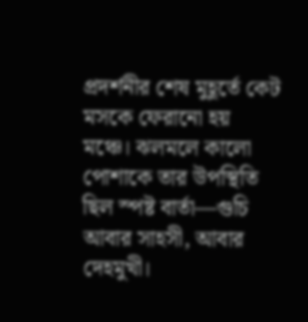প্রদর্শনীর শেষ মুহূর্তে কেট মসকে ফেরানো হয় মঞ্চে। ঝলমলে কালো পোশাকে তার উপস্থিতি ছিল স্পষ্ট বার্তা—গুচি আবার সাহসী, আবার দেহমুখী।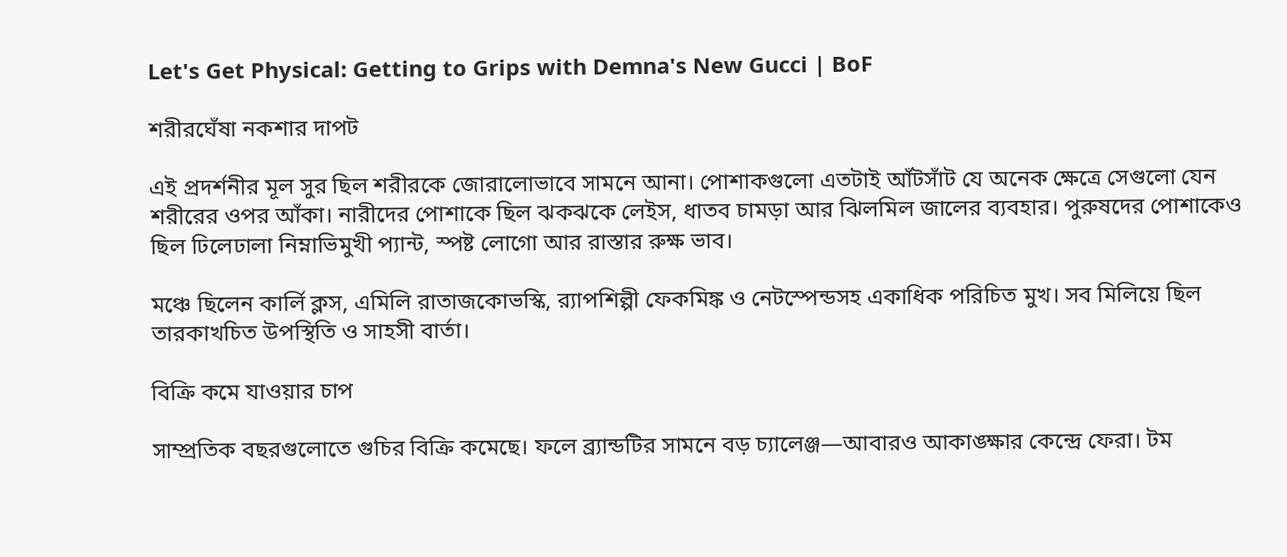Let's Get Physical: Getting to Grips with Demna's New Gucci | BoF

শরীরঘেঁষা নকশার দাপট

এই প্রদর্শনীর মূল সুর ছিল শরীরকে জোরালোভাবে সামনে আনা। পোশাকগুলো এতটাই আঁটসাঁট যে অনেক ক্ষেত্রে সেগুলো যেন শরীরের ওপর আঁকা। নারীদের পোশাকে ছিল ঝকঝকে লেইস, ধাতব চামড়া আর ঝিলমিল জালের ব্যবহার। পুরুষদের পোশাকেও ছিল ঢিলেঢালা নিম্নাভিমুখী প্যান্ট, স্পষ্ট লোগো আর রাস্তার রুক্ষ ভাব।

মঞ্চে ছিলেন কার্লি ক্লস, এমিলি রাতাজকোভস্কি, র‍্যাপশিল্পী ফেকমিঙ্ক ও নেটস্পেন্ডসহ একাধিক পরিচিত মুখ। সব মিলিয়ে ছিল তারকাখচিত উপস্থিতি ও সাহসী বার্তা।

বিক্রি কমে যাওয়ার চাপ

সাম্প্রতিক বছরগুলোতে গুচির বিক্রি কমেছে। ফলে ব্র্যান্ডটির সামনে বড় চ্যালেঞ্জ—আবারও আকাঙ্ক্ষার কেন্দ্রে ফেরা। টম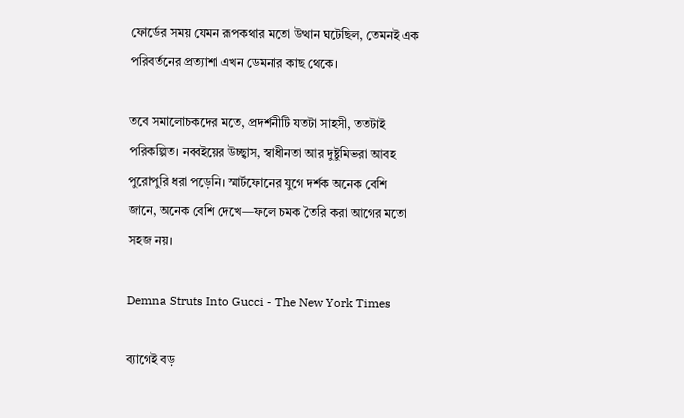ফোর্ডের সময় যেমন রূপকথার মতো উত্থান ঘটেছিল, তেমনই এক পরিবর্তনের প্রত্যাশা এখন ডেমনার কাছ থেকে।

তবে সমালোচকদের মতে, প্রদর্শনীটি যতটা সাহসী, ততটাই পরিকল্পিত। নব্বইয়ের উচ্ছ্বাস, স্বাধীনতা আর দুষ্টুমিভরা আবহ পুরোপুরি ধরা পড়েনি। স্মার্টফোনের যুগে দর্শক অনেক বেশি জানে, অনেক বেশি দেখে—ফলে চমক তৈরি করা আগের মতো সহজ নয়।

Demna Struts Into Gucci - The New York Times

ব্যাগেই বড়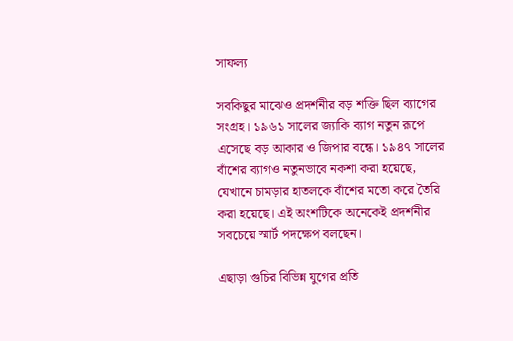সাফল্য

সবকিছুর মাঝেও প্রদর্শনীর বড় শক্তি ছিল ব্যাগের সংগ্রহ। ১৯৬১ সালের জ্যাকি ব্যাগ নতুন রূপে এসেছে বড় আকার ও জিপার বন্ধে। ১৯৪৭ সালের বাঁশের ব্যাগও নতুনভাবে নকশা করা হয়েছে, যেখানে চামড়ার হাতলকে বাঁশের মতো করে তৈরি করা হয়েছে। এই অংশটিকে অনেকেই প্রদর্শনীর সবচেয়ে স্মার্ট পদক্ষেপ বলছেন।

এছাড়া গুচির বিভিন্ন যুগের প্রতি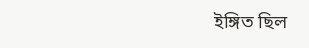ইঙ্গিত ছিল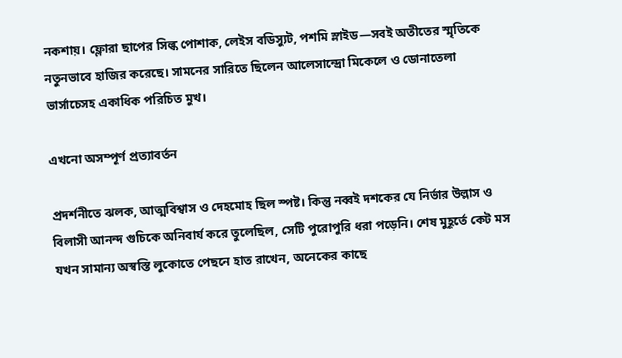নকশায়। ফ্লোরা ছাপের সিল্ক পোশাক, লেইস বডিস্যুট, পশমি স্লাইড—সবই অতীতের স্মৃতিকে নতুনভাবে হাজির করেছে। সামনের সারিতে ছিলেন আলেসান্দ্রো মিকেলে ও ডোনাতেলা ভার্সাচেসহ একাধিক পরিচিত মুখ।

এখনো অসম্পূর্ণ প্রত্যাবর্তন

প্রদর্শনীতে ঝলক, আত্মবিশ্বাস ও দেহমোহ ছিল স্পষ্ট। কিন্তু নব্বই দশকের যে নির্ভার উল্লাস ও বিলাসী আনন্দ গুচিকে অনিবার্য করে তুলেছিল, সেটি পুরোপুরি ধরা পড়েনি। শেষ মুহূর্তে কেট মস যখন সামান্য অস্বস্তি লুকোতে পেছনে হাত রাখেন, অনেকের কাছে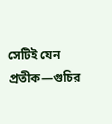সেটিই যেন প্রতীক—গুচির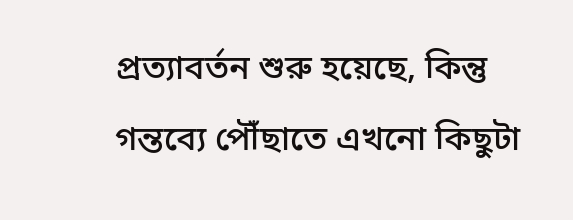প্রত্যাবর্তন শুরু হয়েছে, কিন্তু গন্তব্যে পৌঁছাতে এখনো কিছুটা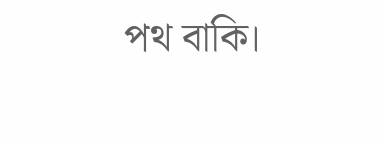পথ বাকি।